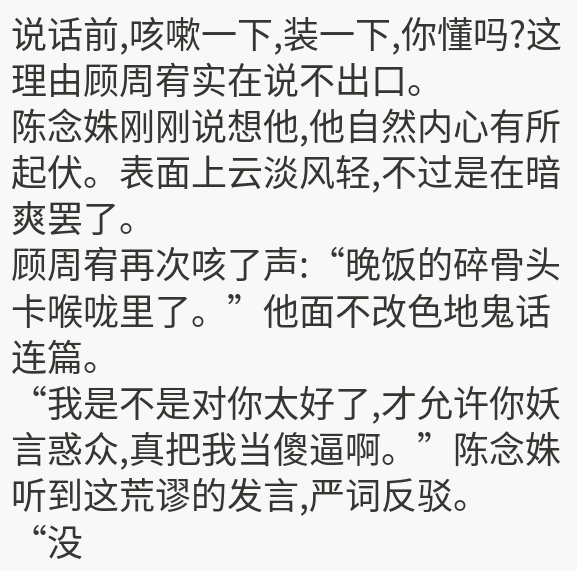说话前,咳嗽一下,装一下,你懂吗?这理由顾周宥实在说不出口。
陈念姝刚刚说想他,他自然内心有所起伏。表面上云淡风轻,不过是在暗爽罢了。
顾周宥再次咳了声:“晚饭的碎骨头卡喉咙里了。”他面不改色地鬼话连篇。
“我是不是对你太好了,才允许你妖言惑众,真把我当傻逼啊。”陈念姝听到这荒谬的发言,严词反驳。
“没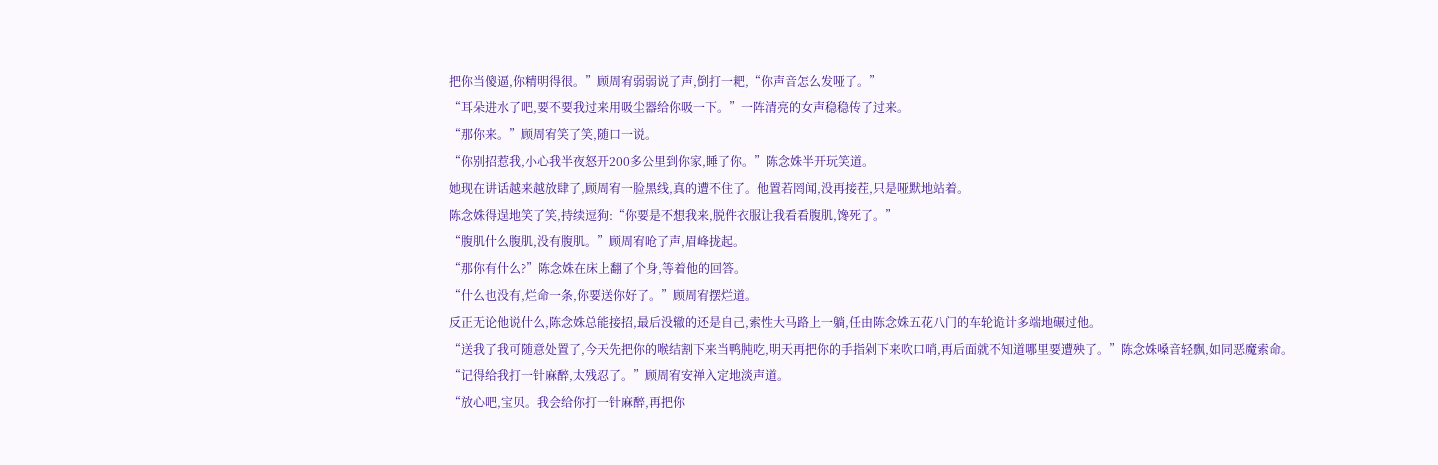把你当傻逼,你精明得很。”顾周宥弱弱说了声,倒打一耙,“你声音怎么发哑了。”
“耳朵进水了吧,要不要我过来用吸尘器给你吸一下。”一阵清亮的女声稳稳传了过来。
“那你来。”顾周宥笑了笑,随口一说。
“你别招惹我,小心我半夜怒开200多公里到你家,睡了你。”陈念姝半开玩笑道。
她现在讲话越来越放肆了,顾周宥一脸黑线,真的遭不住了。他置若罔闻,没再接茬,只是哑默地站着。
陈念姝得逞地笑了笑,持续逗狗:“你要是不想我来,脱件衣服让我看看腹肌,馋死了。”
“腹肌什么腹肌,没有腹肌。”顾周宥呛了声,眉峰拢起。
“那你有什么?”陈念姝在床上翻了个身,等着他的回答。
“什么也没有,烂命一条,你要送你好了。”顾周宥摆烂道。
反正无论他说什么,陈念姝总能接招,最后没辙的还是自己,索性大马路上一躺,任由陈念姝五花八门的车轮诡计多端地碾过他。
“送我了我可随意处置了,今天先把你的喉结割下来当鸭肫吃,明天再把你的手指剁下来吹口哨,再后面就不知道哪里要遭殃了。”陈念姝嗓音轻飘,如同恶魔索命。
“记得给我打一针麻醉,太残忍了。”顾周宥安禅入定地淡声道。
“放心吧,宝贝。我会给你打一针麻醉,再把你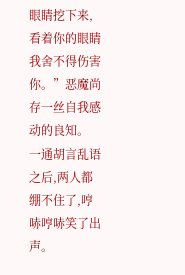眼睛挖下来,看着你的眼睛我舍不得伤害你。”恶魔尚存一丝自我感动的良知。
一通胡言乱语之后,两人都绷不住了,哼哧哼哧笑了出声。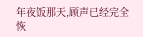年夜饭那天,顾声已经完全恢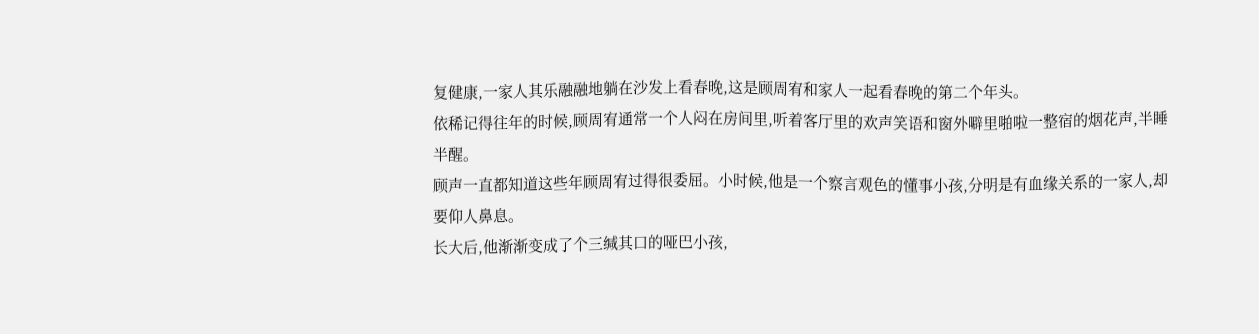复健康,一家人其乐融融地躺在沙发上看春晚,这是顾周宥和家人一起看春晚的第二个年头。
依稀记得往年的时候,顾周宥通常一个人闷在房间里,听着客厅里的欢声笑语和窗外噼里啪啦一整宿的烟花声,半睡半醒。
顾声一直都知道这些年顾周宥过得很委屈。小时候,他是一个察言观色的懂事小孩,分明是有血缘关系的一家人,却要仰人鼻息。
长大后,他渐渐变成了个三缄其口的哑巴小孩,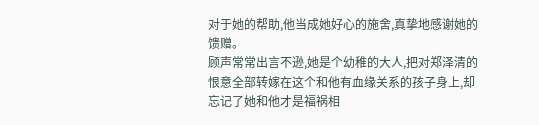对于她的帮助,他当成她好心的施舍,真挚地感谢她的馈赠。
顾声常常出言不逊,她是个幼稚的大人,把对郑泽清的恨意全部转嫁在这个和他有血缘关系的孩子身上,却忘记了她和他才是福祸相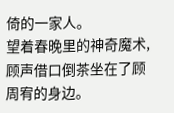倚的一家人。
望着春晚里的神奇魔术,顾声借口倒茶坐在了顾周宥的身边。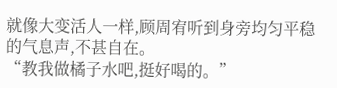就像大变活人一样,顾周宥听到身旁均匀平稳的气息声,不甚自在。
“教我做橘子水吧,挺好喝的。”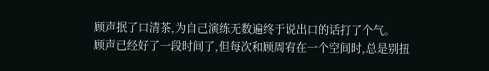顾声抿了口清茶,为自己演练无数遍终于说出口的话打了个气。
顾声已经好了一段时间了,但每次和顾周宥在一个空间时,总是别扭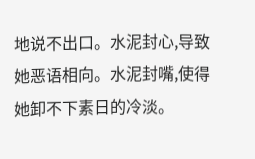地说不出口。水泥封心,导致她恶语相向。水泥封嘴,使得她卸不下素日的冷淡。